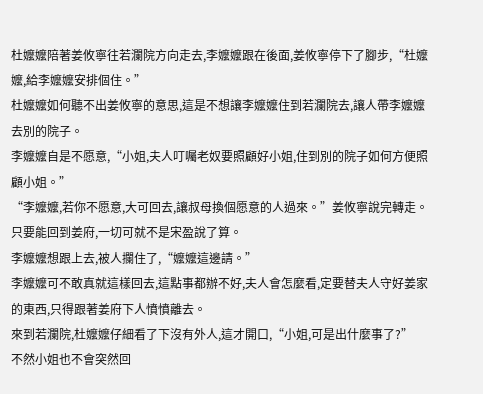杜嬤嬤陪著姜攸寧往若瀾院方向走去,李嬤嬤跟在後面,姜攸寧停下了腳步,“杜嬤嬤,給李嬤嬤安排個住。”
杜嬤嬤如何聽不出姜攸寧的意思,這是不想讓李嬤嬤住到若瀾院去,讓人帶李嬤嬤去別的院子。
李嬤嬤自是不愿意,“小姐,夫人叮囑老奴要照顧好小姐,住到別的院子如何方便照顧小姐。”
“李嬤嬤,若你不愿意,大可回去,讓叔母換個愿意的人過來。”姜攸寧說完轉走。
只要能回到姜府,一切可就不是宋盈說了算。
李嬤嬤想跟上去,被人攔住了,“嬤嬤這邊請。”
李嬤嬤可不敢真就這樣回去,這點事都辦不好,夫人會怎麼看,定要替夫人守好姜家的東西,只得跟著姜府下人憤憤離去。
來到若瀾院,杜嬤嬤仔細看了下沒有外人,這才開口,“小姐,可是出什麼事了?”
不然小姐也不會突然回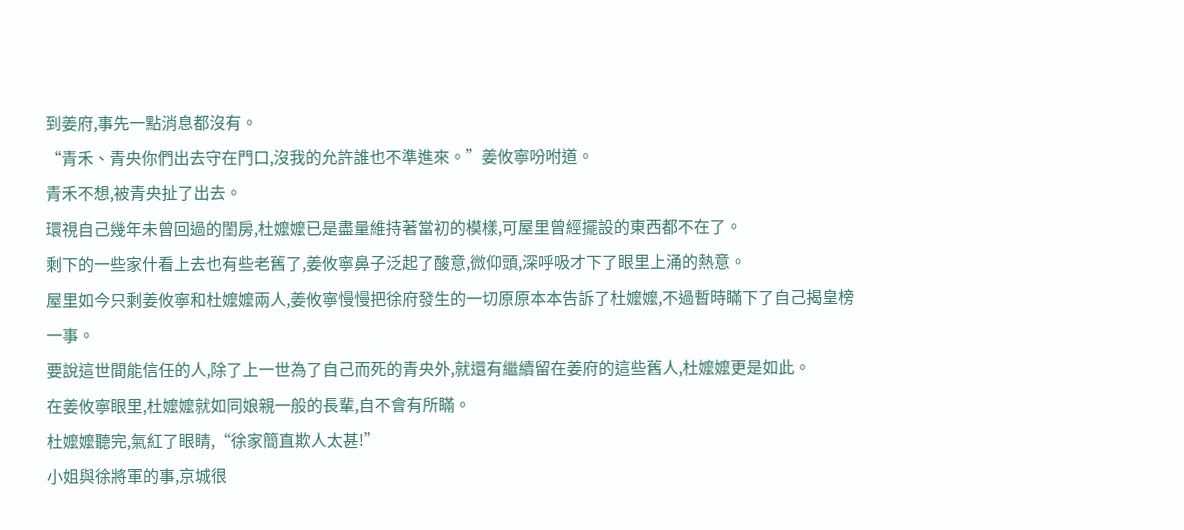到姜府,事先一點消息都沒有。
“青禾、青央你們出去守在門口,沒我的允許誰也不準進來。”姜攸寧吩咐道。
青禾不想,被青央扯了出去。
環視自己幾年未曾回過的閨房,杜嬤嬤已是盡量維持著當初的模樣,可屋里曾經擺設的東西都不在了。
剩下的一些家什看上去也有些老舊了,姜攸寧鼻子泛起了酸意,微仰頭,深呼吸才下了眼里上涌的熱意。
屋里如今只剩姜攸寧和杜嬤嬤兩人,姜攸寧慢慢把徐府發生的一切原原本本告訴了杜嬤嬤,不過暫時瞞下了自己揭皇榜一事。
要說這世間能信任的人,除了上一世為了自己而死的青央外,就還有繼續留在姜府的這些舊人,杜嬤嬤更是如此。
在姜攸寧眼里,杜嬤嬤就如同娘親一般的長輩,自不會有所瞞。
杜嬤嬤聽完,氣紅了眼睛,“徐家簡直欺人太甚!”
小姐與徐將軍的事,京城很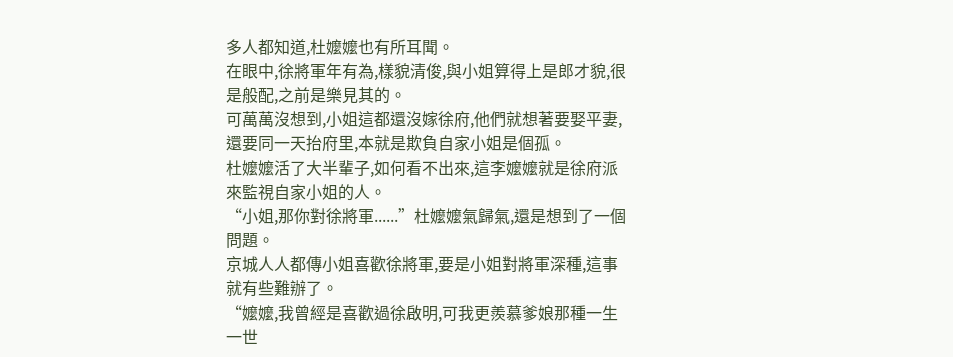多人都知道,杜嬤嬤也有所耳聞。
在眼中,徐將軍年有為,樣貌清俊,與小姐算得上是郎才貌,很是般配,之前是樂見其的。
可萬萬沒想到,小姐這都還沒嫁徐府,他們就想著要娶平妻,還要同一天抬府里,本就是欺負自家小姐是個孤。
杜嬤嬤活了大半輩子,如何看不出來,這李嬤嬤就是徐府派來監視自家小姐的人。
“小姐,那你對徐將軍......”杜嬤嬤氣歸氣,還是想到了一個問題。
京城人人都傳小姐喜歡徐將軍,要是小姐對將軍深種,這事就有些難辦了。
“嬤嬤,我曾經是喜歡過徐啟明,可我更羨慕爹娘那種一生一世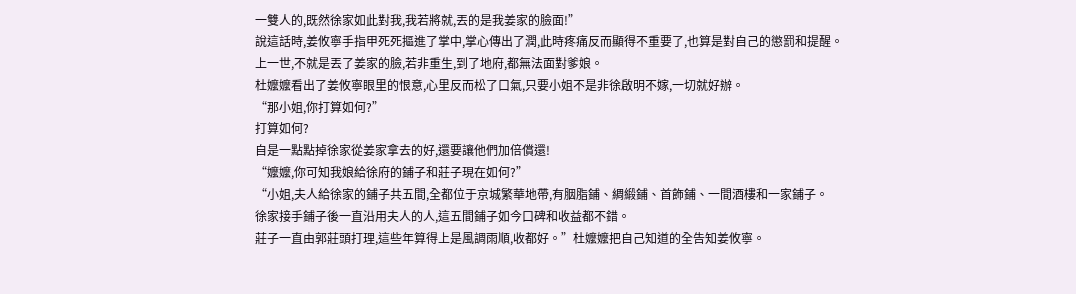一雙人的,既然徐家如此對我,我若將就,丟的是我姜家的臉面!”
說這話時,姜攸寧手指甲死死摳進了掌中,掌心傳出了潤,此時疼痛反而顯得不重要了,也算是對自己的懲罰和提醒。
上一世,不就是丟了姜家的臉,若非重生,到了地府,都無法面對爹娘。
杜嬤嬤看出了姜攸寧眼里的恨意,心里反而松了口氣,只要小姐不是非徐啟明不嫁,一切就好辦。
“那小姐,你打算如何?”
打算如何?
自是一點點掉徐家從姜家拿去的好,還要讓他們加倍償還!
“嬤嬤,你可知我娘給徐府的鋪子和莊子現在如何?”
“小姐,夫人給徐家的鋪子共五間,全都位于京城繁華地帶,有胭脂鋪、綢緞鋪、首飾鋪、一間酒樓和一家鋪子。
徐家接手鋪子後一直沿用夫人的人,這五間鋪子如今口碑和收益都不錯。
莊子一直由郭莊頭打理,這些年算得上是風調雨順,收都好。”杜嬤嬤把自己知道的全告知姜攸寧。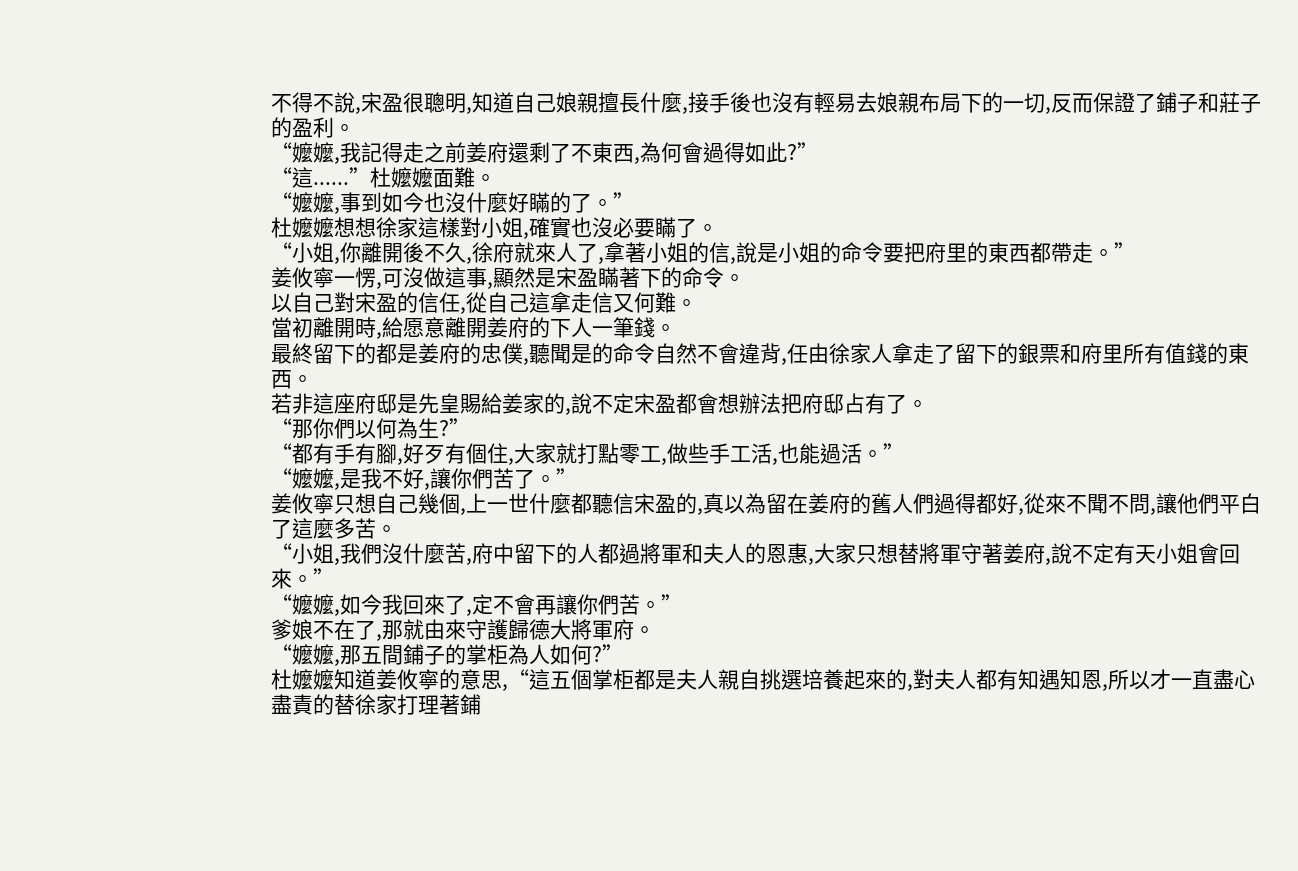不得不說,宋盈很聰明,知道自己娘親擅長什麼,接手後也沒有輕易去娘親布局下的一切,反而保證了鋪子和莊子的盈利。
“嬤嬤,我記得走之前姜府還剩了不東西,為何會過得如此?”
“這......”杜嬤嬤面難。
“嬤嬤,事到如今也沒什麼好瞞的了。”
杜嬤嬤想想徐家這樣對小姐,確實也沒必要瞞了。
“小姐,你離開後不久,徐府就來人了,拿著小姐的信,說是小姐的命令要把府里的東西都帶走。”
姜攸寧一愣,可沒做這事,顯然是宋盈瞞著下的命令。
以自己對宋盈的信任,從自己這拿走信又何難。
當初離開時,給愿意離開姜府的下人一筆錢。
最終留下的都是姜府的忠僕,聽聞是的命令自然不會違背,任由徐家人拿走了留下的銀票和府里所有值錢的東西。
若非這座府邸是先皇賜給姜家的,說不定宋盈都會想辦法把府邸占有了。
“那你們以何為生?”
“都有手有腳,好歹有個住,大家就打點零工,做些手工活,也能過活。”
“嬤嬤,是我不好,讓你們苦了。”
姜攸寧只想自己幾個,上一世什麼都聽信宋盈的,真以為留在姜府的舊人們過得都好,從來不聞不問,讓他們平白了這麼多苦。
“小姐,我們沒什麼苦,府中留下的人都過將軍和夫人的恩惠,大家只想替將軍守著姜府,說不定有天小姐會回來。”
“嬤嬤,如今我回來了,定不會再讓你們苦。”
爹娘不在了,那就由來守護歸德大將軍府。
“嬤嬤,那五間鋪子的掌柜為人如何?”
杜嬤嬤知道姜攸寧的意思,“這五個掌柜都是夫人親自挑選培養起來的,對夫人都有知遇知恩,所以才一直盡心盡責的替徐家打理著鋪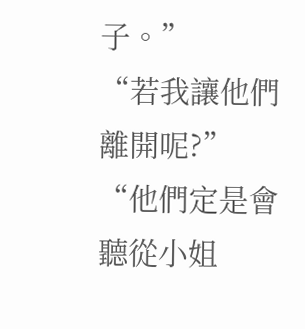子。”
“若我讓他們離開呢?”
“他們定是會聽從小姐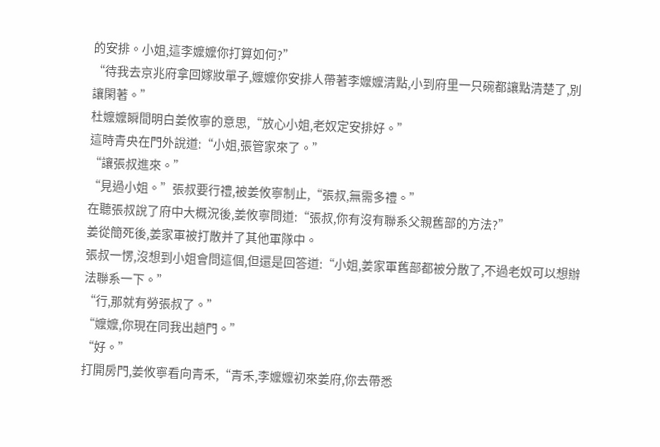的安排。小姐,這李嬤嬤你打算如何?”
“待我去京兆府拿回嫁妝單子,嬤嬤你安排人帶著李嬤嬤清點,小到府里一只碗都讓點清楚了,別讓閑著。”
杜嬤嬤瞬間明白姜攸寧的意思,“放心小姐,老奴定安排好。”
這時青央在門外說道:“小姐,張管家來了。”
“讓張叔進來。”
“見過小姐。”張叔要行禮,被姜攸寧制止,“張叔,無需多禮。”
在聽張叔說了府中大概況後,姜攸寧問道:“張叔,你有沒有聯系父親舊部的方法?”
姜從簡死後,姜家軍被打散并了其他軍隊中。
張叔一愣,沒想到小姐會問這個,但還是回答道:“小姐,姜家軍舊部都被分散了,不過老奴可以想辦法聯系一下。”
“行,那就有勞張叔了。”
“嬤嬤,你現在同我出趟門。”
“好。”
打開房門,姜攸寧看向青禾,“青禾,李嬤嬤初來姜府,你去帶悉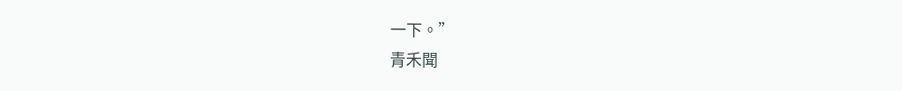一下。”
青禾聞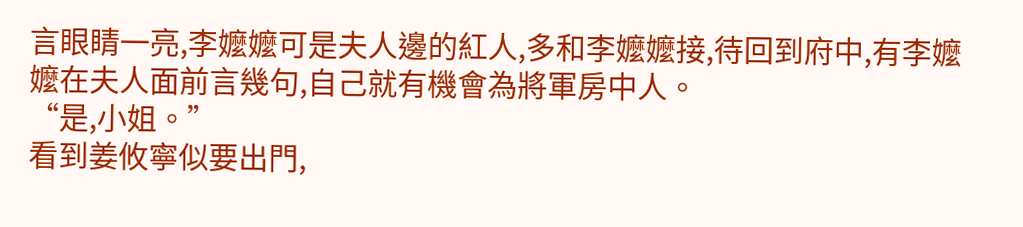言眼睛一亮,李嬤嬤可是夫人邊的紅人,多和李嬤嬤接,待回到府中,有李嬤嬤在夫人面前言幾句,自己就有機會為將軍房中人。
“是,小姐。”
看到姜攸寧似要出門,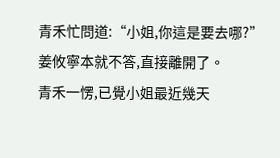青禾忙問道:“小姐,你這是要去哪?”
姜攸寧本就不答,直接離開了。
青禾一愣,已覺小姐最近幾天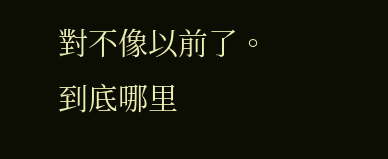對不像以前了。
到底哪里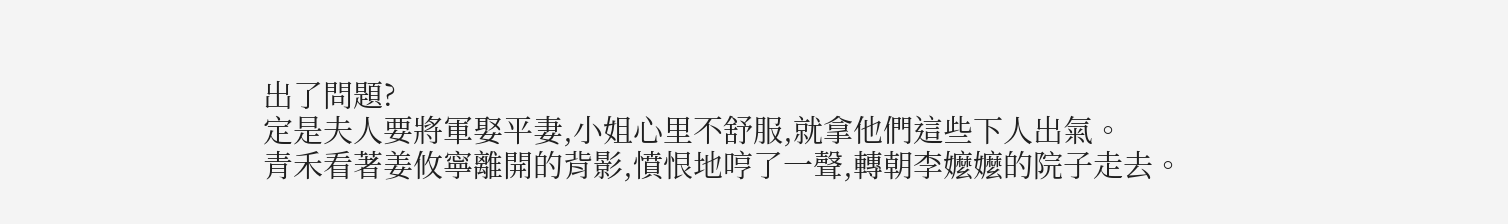出了問題?
定是夫人要將軍娶平妻,小姐心里不舒服,就拿他們這些下人出氣。
青禾看著姜攸寧離開的背影,憤恨地哼了一聲,轉朝李嬤嬤的院子走去。